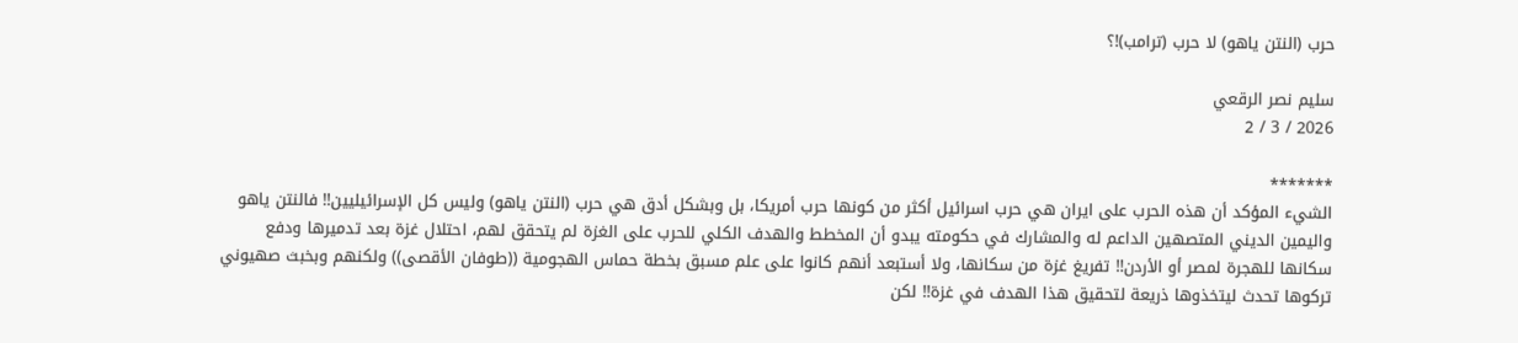حرب (النتن ياهو) لا حرب (ترامب)!؟

سليم نصر الرقعي
2026 / 3 / 2

*******
الشيء المؤكد أن هذه الحرب على ايران هي حرب اسرائيل أكثر من كونها حرب أمريكا، بل وبشكل أدق هي حرب (النتن ياهو) وليس كل الإسرائيليين!! فالنتن ياهو واليمين الديني المتصهين الداعم له والمشارك في حكومته يبدو أن المخطط والهدف الكلي للحرب على الغزة لم يتحقق لهم، احتلال غزة بعد تدميرها ودفع سكانها للهجرة لمصر أو الأردن!! تفريغ غزة من سكانها، ولا أستبعد أنهم كانوا على علم مسبق بخطة حماس الهجومية ((طوفان الأقصى)) ولكنهم وبخبث صهيوني تركوها تحدث ليتخذوها ذريعة لتحقيق هذا الهدف في غزة!! لكن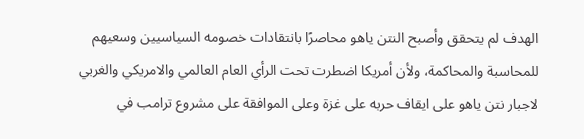الهدف لم يتحقق وأصبح النتن ياهو محاصرًا بانتقادات خصومه السياسيين وسعيهم للمحاسبة والمحاكمة، ولأن أمريكا اضطرت تحت الرأي العام العالمي والامريكي والغربي لاجبار نتن ياهو على ايقاف حربه على غزة وعلى الموافقة على مشروع ترامب في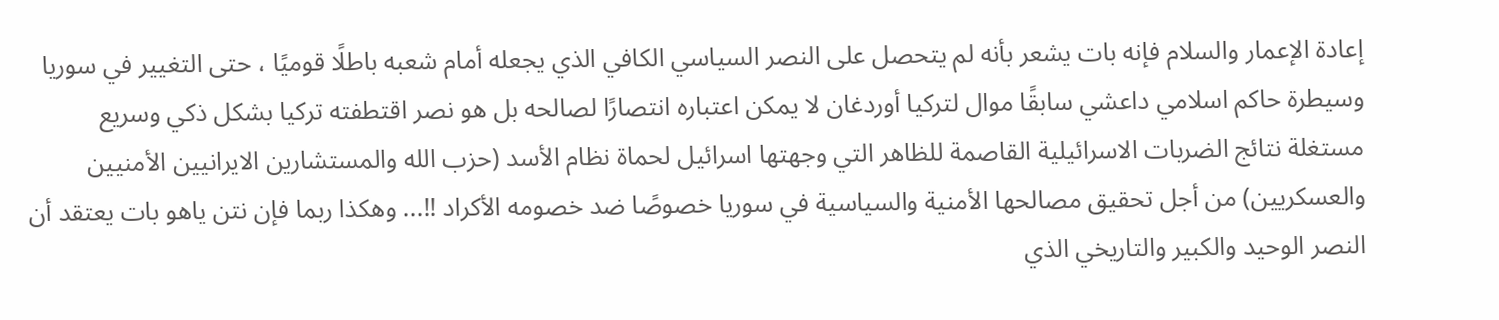إعادة الإعمار والسلام فإنه بات يشعر بأنه لم يتحصل على النصر السياسي الكافي الذي يجعله أمام شعبه باطلًا قوميًا ، حتى التغيير في سوريا وسيطرة حاكم اسلامي داعشي سابقًا موال لتركيا أوردغان لا يمكن اعتباره انتصارًا لصالحه بل هو نصر اقتطفته تركيا بشكل ذكي وسريع مستغلة نتائج الضربات الاسرائيلية القاصمة للظاهر التي وجهتها اسرائيل لحماة نظام الأسد (حزب الله والمستشارين الايرانيين الأمنيين والعسكريين) من أجل تحقيق مصالحها الأمنية والسياسية في سوريا خصوصًا ضد خصومه الأكراد !!... وهكذا ربما فإن نتن ياهو بات يعتقد أن النصر الوحيد والكبير والتاريخي الذي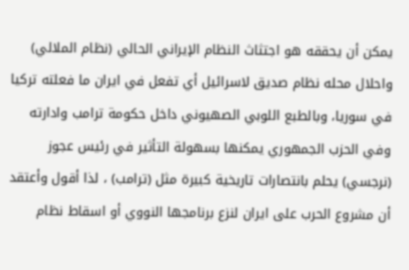يمكن أن يحققه هو اجتثاث النظام الإيراني الحالي (نظام الملالي) واحلال محله نظام صديق لاسرائيل أي تفعل في ايران ما فعلته تركيا في سوريا، وبالطبع اللوبي الصهيوني داخل حكومة ترامب وادارته وفي الحزب الجمهوري يمكنها بسهولة التأثير في رئيس عجوز (نرجسي) يحلم بانتصارات تاريخية كبيرة مثل (ترامب) ، لذا أقول وأعتقد أن مشروع الحرب على ايران لنزع برنامجها النووي أو اسقاط نظام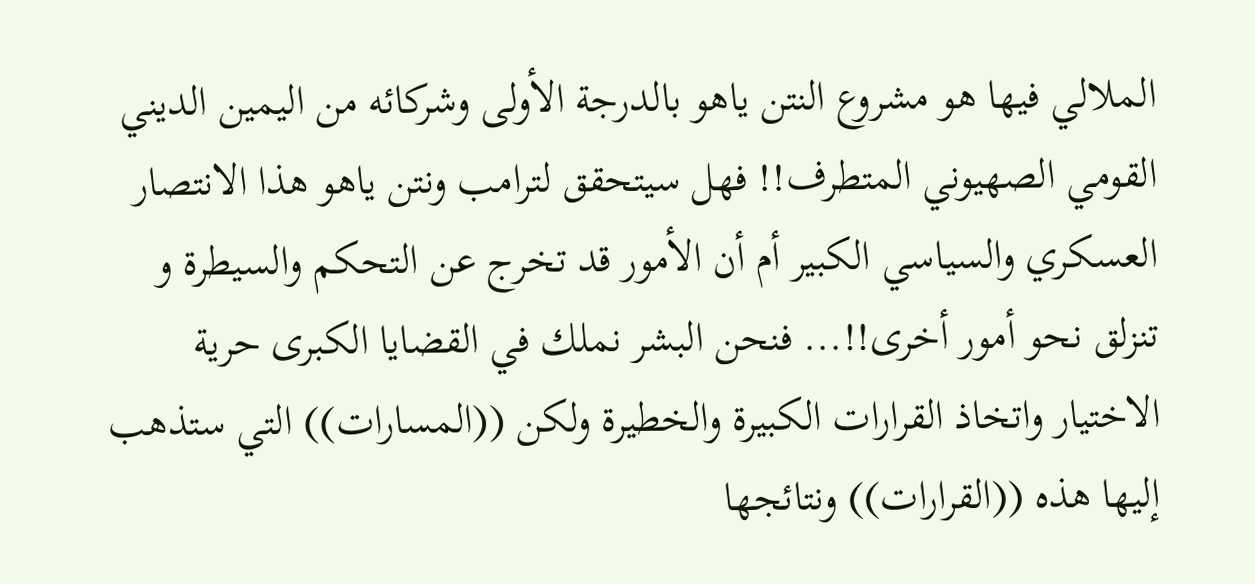الملالي فيها هو مشروع النتن ياهو بالدرجة الأولى وشركائه من اليمين الديني القومي الصهيوني المتطرف!! فهل سيتحقق لترامب ونتن ياهو هذا الانتصار العسكري والسياسي الكبير أم أن الأمور قد تخرج عن التحكم والسيطرة و تنزلق نحو أمور أخرى!!... فنحن البشر نملك في القضايا الكبرى حرية الاختيار واتخاذ القرارات الكبيرة والخطيرة ولكن ((المسارات)) التي ستذهب إليها هذه ((القرارات)) ونتائجها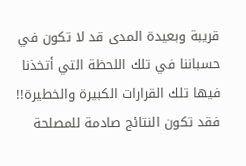قريبة وبعيدة المدى قد لا تكون في حسباننا في تلك اللحظة التي أتخذنا فيها تلك القرارات الكبيرة والخطيرة!! فقد تكون النتائج صادمة للمصلحة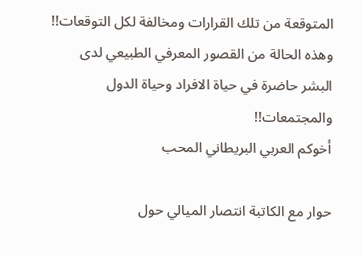المتوقعة من تلك القرارات ومخالفة لكل التوقعات!! وهذه الحالة من القصور المعرفي الطبيعي لدى البشر حاضرة في حياة الافراد وحياة الدول والمجتمعات!!
أخوكم العربي البريطاني المحب

حوار مع الكاتبة انتصار الميالي حول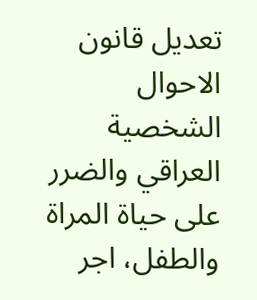تعديل قانون الاحوال الشخصية العراقي والضرر على حياة المراة والطفل، اجر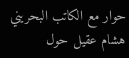حوار مع الكاتب البحريني هشام عقيل حول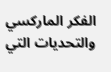الفكر الماركسي والتحديات التي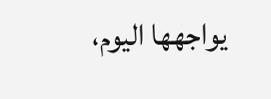يواجهها اليوم،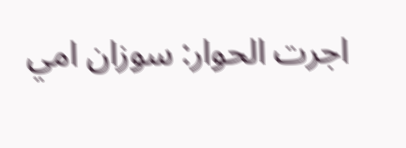اجرت الحوار: سوزان امي